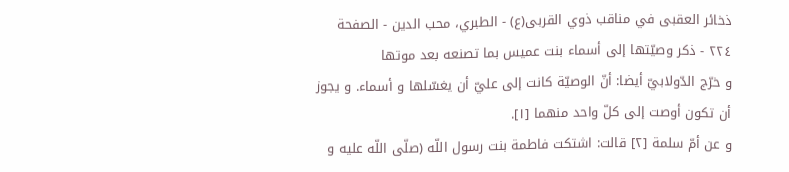ذخائر العقبى في مناقب ذوي القربى(ع) - الطبري، محب الدين - الصفحة ٢٢٤ - ذكر وصيّتها إلى أسماء بنت عميس بما تصنعه بعد موتها
و خرّج الدّولابيّ أيضا: أنّ الوصيّة كانت إلى عليّ أن يغسّلها و أسماء. و يجوز أن تكون أوصت إلى كلّ واحد منهما [١].
و عن أمّ سلمة [٢] قالت: اشتكت فاطمة بنت رسول اللّه (صلّى اللّه عليه و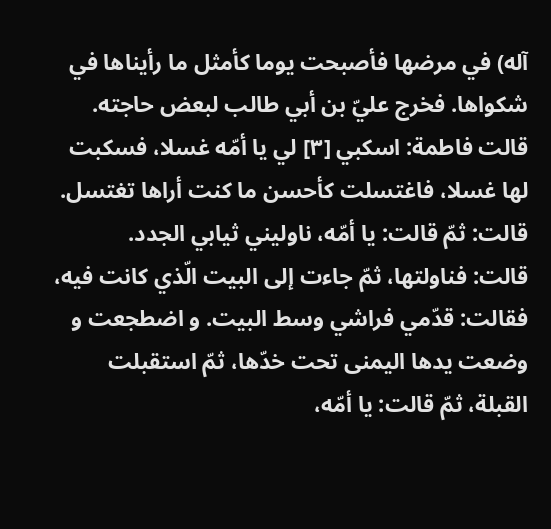آله) في مرضها فأصبحت يوما كأمثل ما رأيناها في شكواها. فخرج عليّ بن أبي طالب لبعض حاجته. قالت فاطمة: اسكبي [٣] لي يا أمّه غسلا، فسكبت لها غسلا، فاغتسلت كأحسن ما كنت أراها تغتسل.
قالت: ثمّ قالت: يا أمّه، ناوليني ثيابي الجدد.
قالت: فناولتها، ثمّ جاءت إلى البيت الّذي كانت فيه، فقالت: قدّمي فراشي وسط البيت. و اضطجعت و وضعت يدها اليمنى تحت خدّها، ثمّ استقبلت القبلة، ثمّ قالت: يا أمّه،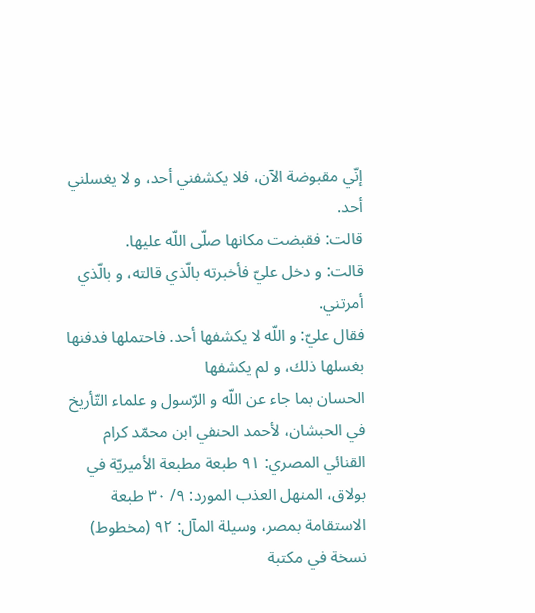إنّي مقبوضة الآن، فلا يكشفني أحد، و لا يغسلني أحد.
قالت: فقبضت مكانها صلّى اللّه عليها.
قالت: و دخل عليّ فأخبرته بالّذي قالته، و بالّذي أمرتني.
فقال عليّ: و اللّه لا يكشفها أحد. فاحتملها فدفنها بغسلها ذلك، و لم يكشفها
الحسان بما جاء عن اللّه و الرّسول و علماء التّأريخ في الحبشان، لأحمد الحنفي ابن محمّد كرام القنائي المصري: ٩١ طبعة مطبعة الأميريّة في بولاق، المنهل العذب المورد: ٩/ ٣٠ طبعة الاستقامة بمصر، وسيلة المآل: ٩٢ (مخطوط) نسخة في مكتبة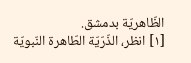الظّاهريّة بدمشق.
[١] انظر، الذّرّيّة الطّاهرة النّبويّة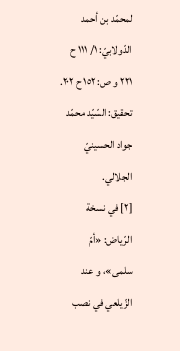لمحمّد بن أحمد الدّولابيّ: ١/ ١١١ ح ٢٢١ و ص: ١٥٢ ح ٢٠٢.
تحقيق: السّيّد محمّد جواد الحسينيّ الجلالي.
[٢] في نسخة الرّياض: «أمّ سلمى»، و عند الزّيلعي في نصب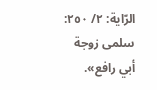الرّاية: ٢/ ٢٥٠: سلمى زوجة أبي رافع».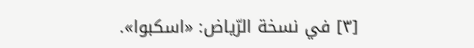[٣] في نسخة الرّياض: «اسكبوا».